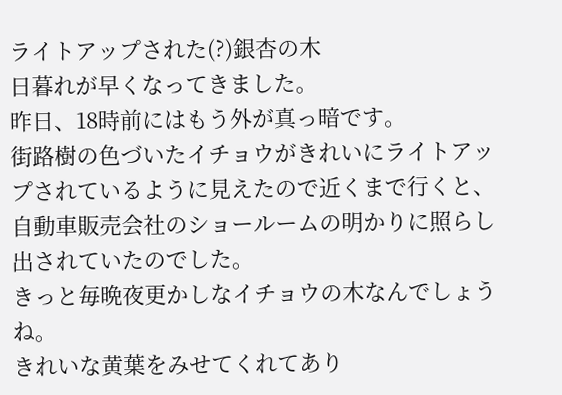ライトアップされた(?)銀杏の木
日暮れが早くなってきました。
昨日、18時前にはもう外が真っ暗です。
街路樹の色づいたイチョウがきれいにライトアップされているように見えたので近くまで行くと、自動車販売会社のショールームの明かりに照らし出されていたのでした。
きっと毎晩夜更かしなイチョウの木なんでしょうね。
きれいな黄葉をみせてくれてあり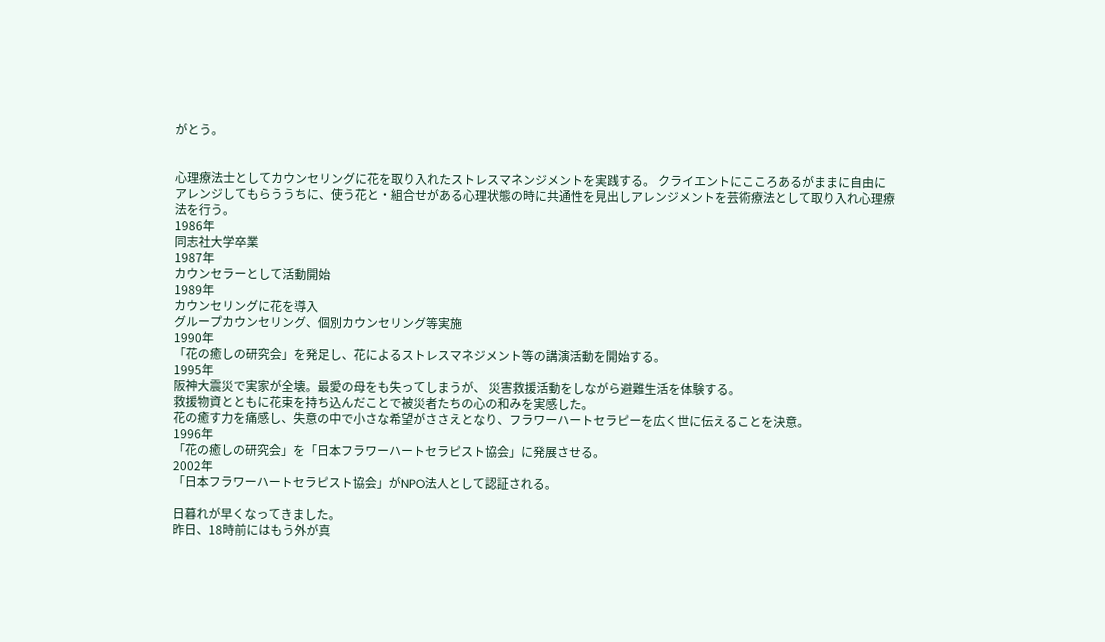がとう。


心理療法士としてカウンセリングに花を取り入れたストレスマネンジメントを実践する。 クライエントにこころあるがままに自由にアレンジしてもらううちに、使う花と・組合せがある心理状態の時に共通性を見出しアレンジメントを芸術療法として取り入れ心理療法を行う。
1986年
同志社大学卒業
1987年
カウンセラーとして活動開始
1989年
カウンセリングに花を導入
グループカウンセリング、個別カウンセリング等実施
1990年
「花の癒しの研究会」を発足し、花によるストレスマネジメント等の講演活動を開始する。
1995年
阪神大震災で実家が全壊。最愛の母をも失ってしまうが、 災害救援活動をしながら避難生活を体験する。
救援物資とともに花束を持ち込んだことで被災者たちの心の和みを実感した。
花の癒す力を痛感し、失意の中で小さな希望がささえとなり、フラワーハートセラピーを広く世に伝えることを決意。
1996年
「花の癒しの研究会」を「日本フラワーハートセラピスト協会」に発展させる。
2002年
「日本フラワーハートセラピスト協会」がNPO法人として認証される。

日暮れが早くなってきました。
昨日、18時前にはもう外が真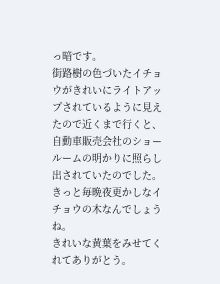っ暗です。
街路樹の色づいたイチョウがきれいにライトアップされているように見えたので近くまで行くと、自動車販売会社のショールームの明かりに照らし出されていたのでした。
きっと毎晩夜更かしなイチョウの木なんでしょうね。
きれいな黄葉をみせてくれてありがとう。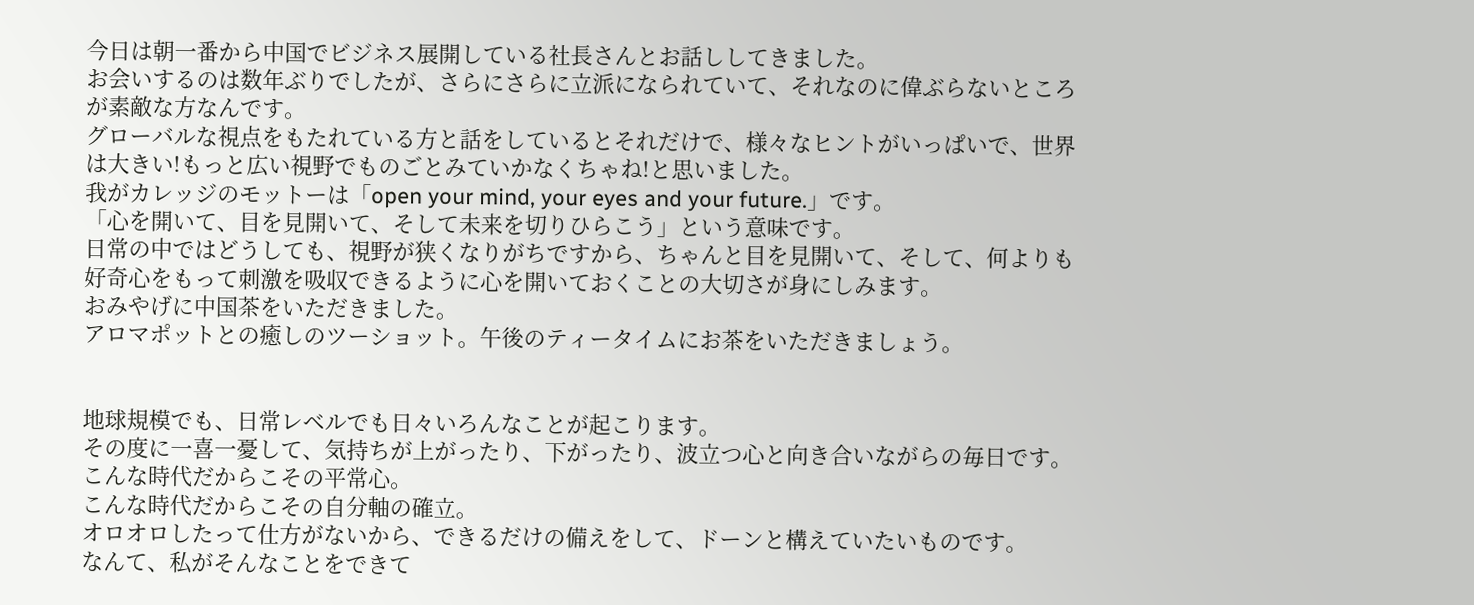今日は朝一番から中国でビジネス展開している社長さんとお話ししてきました。
お会いするのは数年ぶりでしたが、さらにさらに立派になられていて、それなのに偉ぶらないところが素敵な方なんです。
グローバルな視点をもたれている方と話をしているとそれだけで、様々なヒントがいっぱいで、世界は大きい!もっと広い視野でものごとみていかなくちゃね!と思いました。
我がカレッジのモットーは「open your mind, your eyes and your future.」です。
「心を開いて、目を見開いて、そして未来を切りひらこう」という意味です。
日常の中ではどうしても、視野が狭くなりがちですから、ちゃんと目を見開いて、そして、何よりも好奇心をもって刺激を吸収できるように心を開いておくことの大切さが身にしみます。
おみやげに中国茶をいただきました。
アロマポットとの癒しのツーショット。午後のティータイムにお茶をいただきましょう。


地球規模でも、日常レベルでも日々いろんなことが起こります。
その度に一喜一憂して、気持ちが上がったり、下がったり、波立つ心と向き合いながらの毎日です。
こんな時代だからこその平常心。
こんな時代だからこその自分軸の確立。
オロオロしたって仕方がないから、できるだけの備えをして、ドーンと構えていたいものです。
なんて、私がそんなことをできて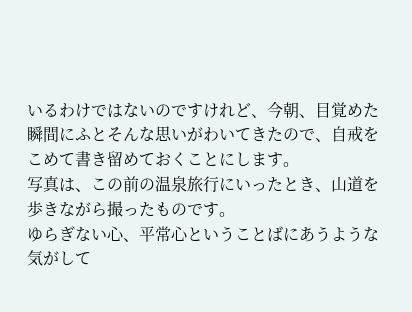いるわけではないのですけれど、今朝、目覚めた瞬間にふとそんな思いがわいてきたので、自戒をこめて書き留めておくことにします。
写真は、この前の温泉旅行にいったとき、山道を歩きながら撮ったものです。
ゆらぎない心、平常心ということばにあうような気がして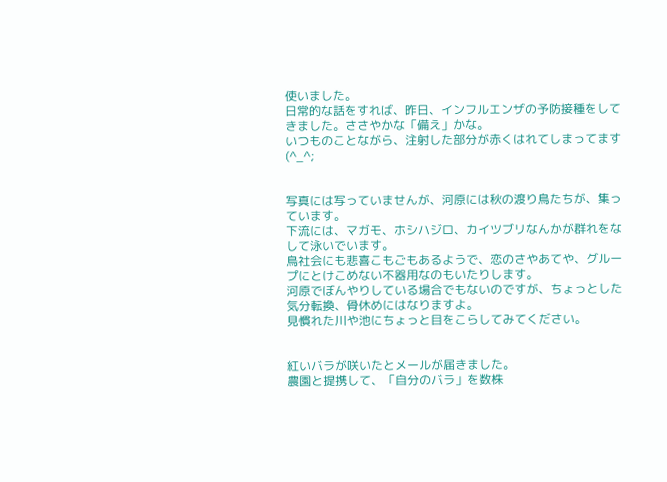使いました。
日常的な話をすれば、昨日、インフルエンザの予防接種をしてきました。ささやかな「備え」かな。
いつものことながら、注射した部分が赤くはれてしまってます(^_^;


写真には写っていませんが、河原には秋の渡り鳥たちが、集っています。
下流には、マガモ、ホシハジロ、カイツブリなんかが群れをなして泳いでいます。
鳥社会にも悲喜こもごもあるようで、恋のさやあてや、グループにとけこめない不器用なのもいたりします。
河原でぼんやりしている場合でもないのですが、ちょっとした気分転換、骨休めにはなりますよ。
見慣れた川や池にちょっと目をこらしてみてください。


紅いバラが咲いたとメールが届きました。
農園と提携して、「自分のバラ」を数株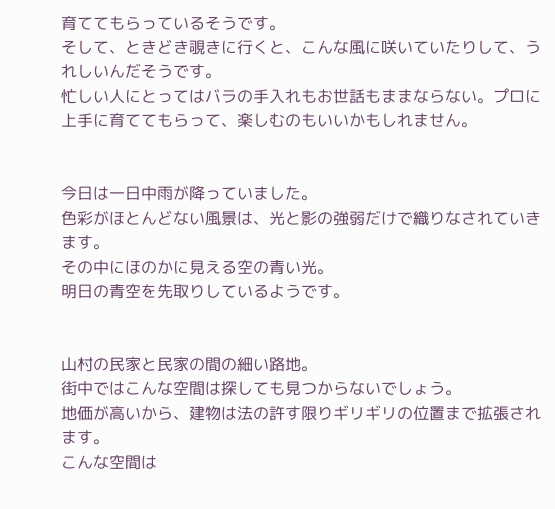育ててもらっているそうです。
そして、ときどき覗きに行くと、こんな風に咲いていたりして、うれしいんだそうです。
忙しい人にとってはバラの手入れもお世話もままならない。プロに上手に育ててもらって、楽しむのもいいかもしれません。


今日は一日中雨が降っていました。
色彩がほとんどない風景は、光と影の強弱だけで織りなされていきます。
その中にほのかに見える空の青い光。
明日の青空を先取りしているようです。


山村の民家と民家の間の細い路地。
街中ではこんな空間は探しても見つからないでしょう。
地価が高いから、建物は法の許す限りギリギリの位置まで拡張されます。
こんな空間は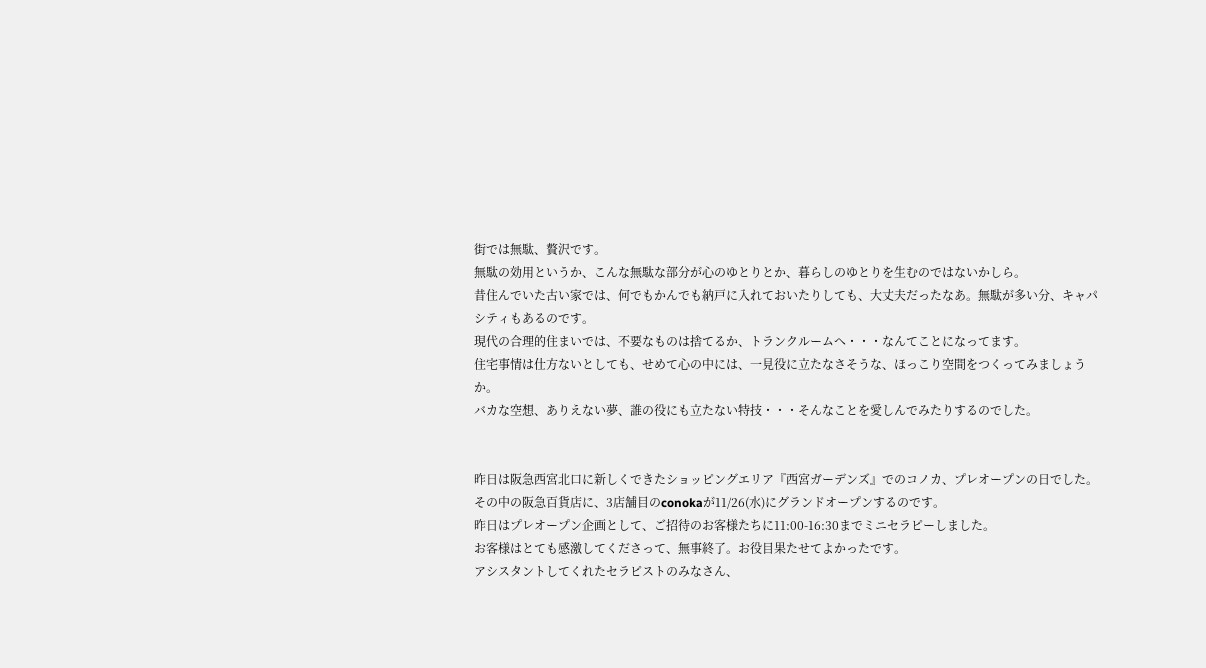街では無駄、贅沢です。
無駄の効用というか、こんな無駄な部分が心のゆとりとか、暮らしのゆとりを生むのではないかしら。
昔住んでいた古い家では、何でもかんでも納戸に入れておいたりしても、大丈夫だったなあ。無駄が多い分、キャパシティもあるのです。
現代の合理的住まいでは、不要なものは捨てるか、トランクルームへ・・・なんてことになってます。
住宅事情は仕方ないとしても、せめて心の中には、一見役に立たなさそうな、ほっこり空間をつくってみましょうか。
バカな空想、ありえない夢、誰の役にも立たない特技・・・そんなことを愛しんでみたりするのでした。


昨日は阪急西宮北口に新しくできたショッピングエリア『西宮ガーデンズ』でのコノカ、プレオープンの日でした。
その中の阪急百貨店に、3店舗目のconokaが11/26(水)にグランドオープンするのです。
昨日はプレオープン企画として、ご招待のお客様たちに11:00-16:30までミニセラピーしました。
お客様はとても感激してくださって、無事終了。お役目果たせてよかったです。
アシスタントしてくれたセラピストのみなさん、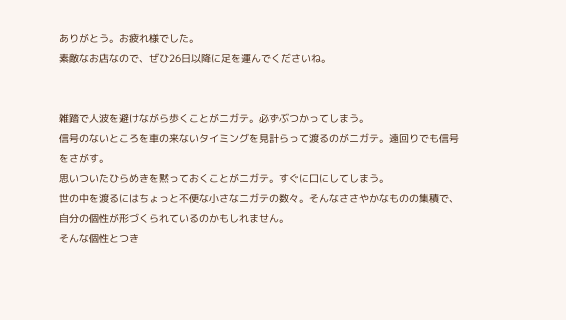ありがとう。お疲れ様でした。
素敵なお店なので、ぜひ26日以降に足を運んでくださいね。


雑踏で人波を避けながら歩くことがニガテ。必ずぶつかってしまう。
信号のないところを車の来ないタイミングを見計らって渡るのがニガテ。遠回りでも信号をさがす。
思いついたひらめきを黙っておくことがニガテ。すぐに口にしてしまう。
世の中を渡るにはちょっと不便な小さなニガテの数々。そんなささやかなものの集積で、自分の個性が形づくられているのかもしれません。
そんな個性とつき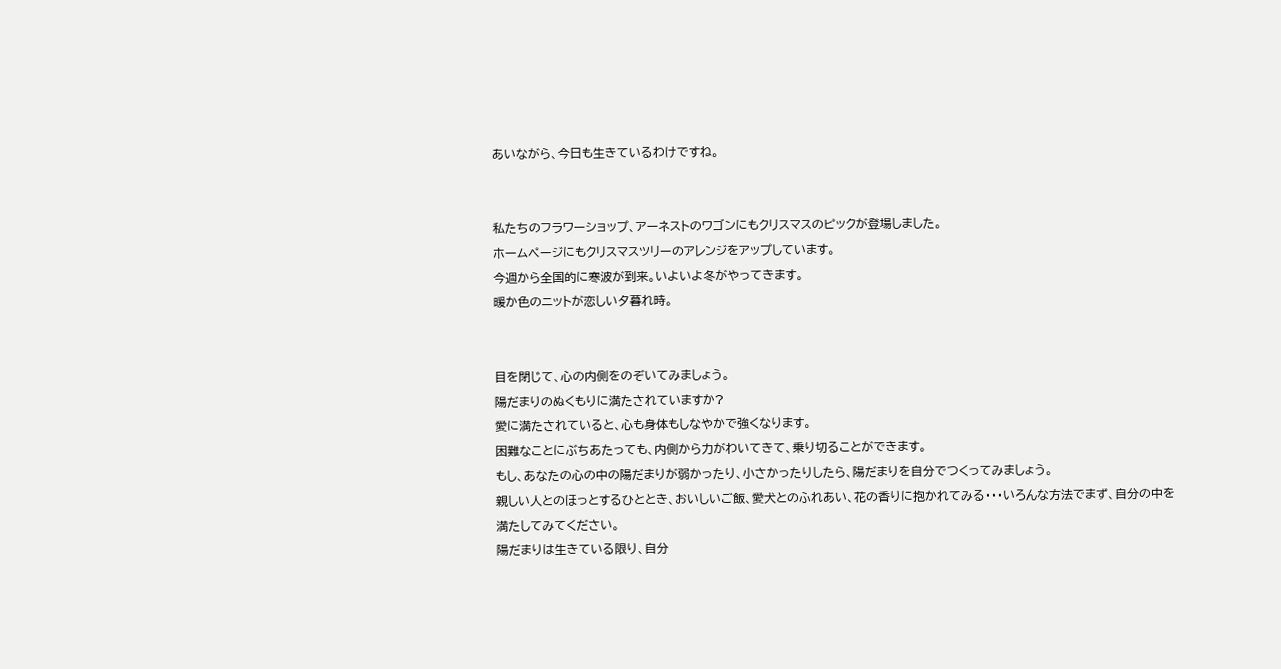あいながら、今日も生きているわけですね。


私たちのフラワーショップ、アーネストのワゴンにもクリスマスのピックが登場しました。
ホームページにもクリスマスツリーのアレンジをアップしています。
今週から全国的に寒波が到来。いよいよ冬がやってきます。
暖か色のニットが恋しい夕暮れ時。


目を閉じて、心の内側をのぞいてみましょう。
陽だまりのぬくもりに満たされていますか?
愛に満たされていると、心も身体もしなやかで強くなります。
困難なことにぶちあたっても、内側から力がわいてきて、乗り切ることができます。
もし、あなたの心の中の陽だまりが弱かったり、小さかったりしたら、陽だまりを自分でつくってみましょう。
親しい人とのほっとするひととき、おいしいご飯、愛犬とのふれあい、花の香りに抱かれてみる・・・いろんな方法でまず、自分の中を満たしてみてください。
陽だまりは生きている限り、自分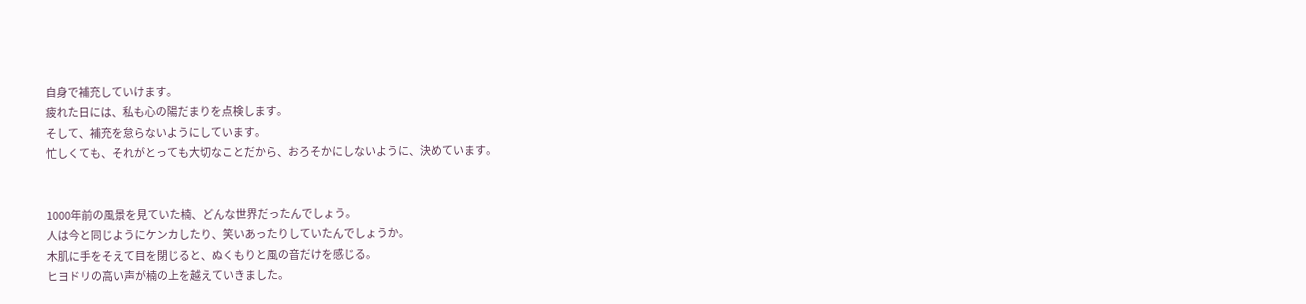自身で補充していけます。
疲れた日には、私も心の陽だまりを点検します。
そして、補充を怠らないようにしています。
忙しくても、それがとっても大切なことだから、おろそかにしないように、決めています。


1000年前の風景を見ていた楠、どんな世界だったんでしょう。
人は今と同じようにケンカしたり、笑いあったりしていたんでしょうか。
木肌に手をそえて目を閉じると、ぬくもりと風の音だけを感じる。
ヒヨドリの高い声が楠の上を越えていきました。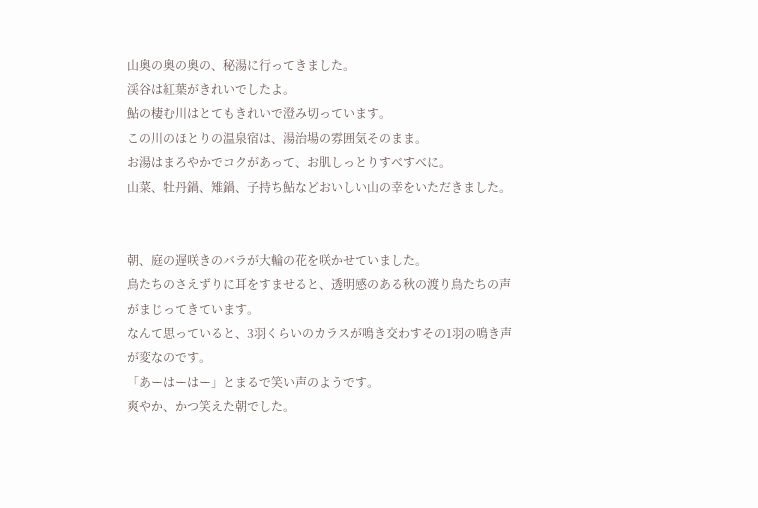山奥の奥の奥の、秘湯に行ってきました。
渓谷は紅葉がきれいでしたよ。
鮎の棲む川はとてもきれいで澄み切っています。
この川のほとりの温泉宿は、湯治場の雰囲気そのまま。
お湯はまろやかでコクがあって、お肌しっとりすべすべに。
山菜、牡丹鍋、雉鍋、子持ち鮎などおいしい山の幸をいただきました。


朝、庭の遅咲きのバラが大輪の花を咲かせていました。
鳥たちのさえずりに耳をすませると、透明感のある秋の渡り鳥たちの声がまじってきています。
なんて思っていると、3羽くらいのカラスが鳴き交わすその1羽の鳴き声が変なのです。
「あーはーはー」とまるで笑い声のようです。
爽やか、かつ笑えた朝でした。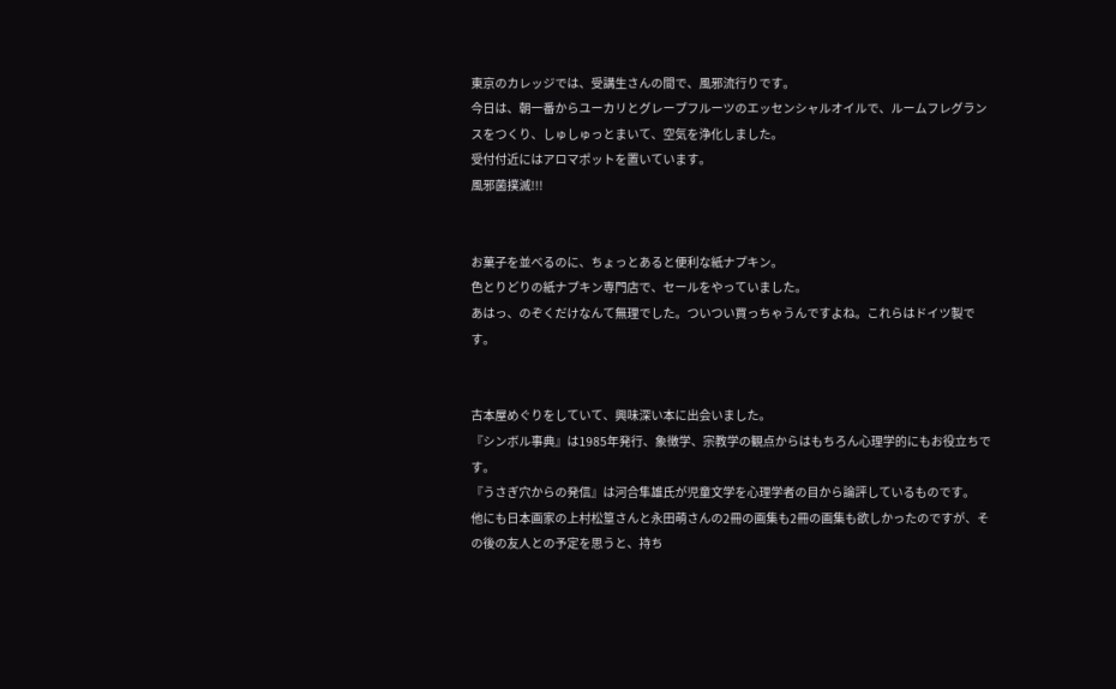東京のカレッジでは、受講生さんの間で、風邪流行りです。
今日は、朝一番からユーカリとグレープフルーツのエッセンシャルオイルで、ルームフレグランスをつくり、しゅしゅっとまいて、空気を浄化しました。
受付付近にはアロマポットを置いています。
風邪菌撲滅!!!


お菓子を並べるのに、ちょっとあると便利な紙ナプキン。
色とりどりの紙ナプキン専門店で、セールをやっていました。
あはっ、のぞくだけなんて無理でした。ついつい買っちゃうんですよね。これらはドイツ製です。


古本屋めぐりをしていて、興味深い本に出会いました。
『シンボル事典』は1985年発行、象徴学、宗教学の観点からはもちろん心理学的にもお役立ちです。
『うさぎ穴からの発信』は河合隼雄氏が児童文学を心理学者の目から論評しているものです。
他にも日本画家の上村松篁さんと永田萌さんの2冊の画集も2冊の画集も欲しかったのですが、その後の友人との予定を思うと、持ち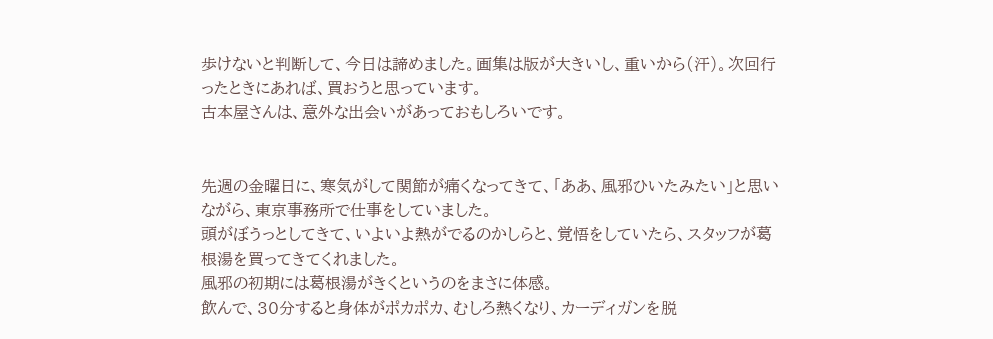歩けないと判断して、今日は諦めました。画集は版が大きいし、重いから(汗)。次回行ったときにあれば、買おうと思っています。
古本屋さんは、意外な出会いがあっておもしろいです。


先週の金曜日に、寒気がして関節が痛くなってきて、「ああ、風邪ひいたみたい」と思いながら、東京事務所で仕事をしていました。
頭がぼうっとしてきて、いよいよ熱がでるのかしらと、覚悟をしていたら、スタッフが葛根湯を買ってきてくれました。
風邪の初期には葛根湯がきくというのをまさに体感。
飲んで、30分すると身体がポカポカ、むしろ熱くなり、カーディガンを脱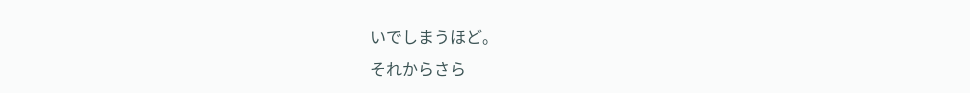いでしまうほど。
それからさら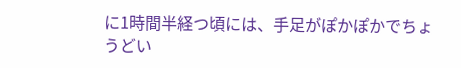に1時間半経つ頃には、手足がぽかぽかでちょうどい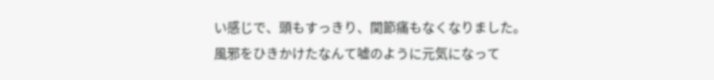い感じで、頭もすっきり、関節痛もなくなりました。
風邪をひきかけたなんて嘘のように元気になって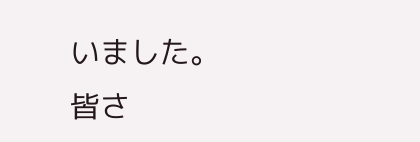いました。
皆さ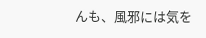んも、風邪には気を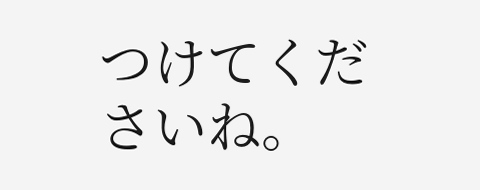つけてくださいね。